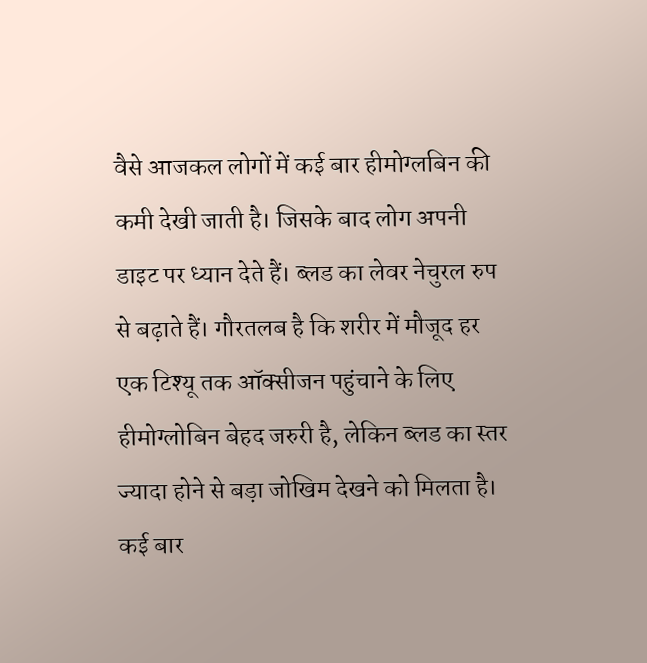वैसे आजकल लोगों में कई बार हीमोग्लबिन की कमी देखी जाती है। जिसके बाद लोग अपनी डाइट पर ध्यान देते हैं। ब्लड का लेवर नेचुरल रुप से बढ़ाते हैं। गौरतलब है कि शरीर में मौजूद हर एक टिश्यू तक ऑक्सीजन पहुंचाने के लिए हीमोग्लोबिन बेहद जरुरी है, लेकिन ब्लड का स्तर ज्यादा होने से बड़ा जोखिम देखने को मिलता है। कई बार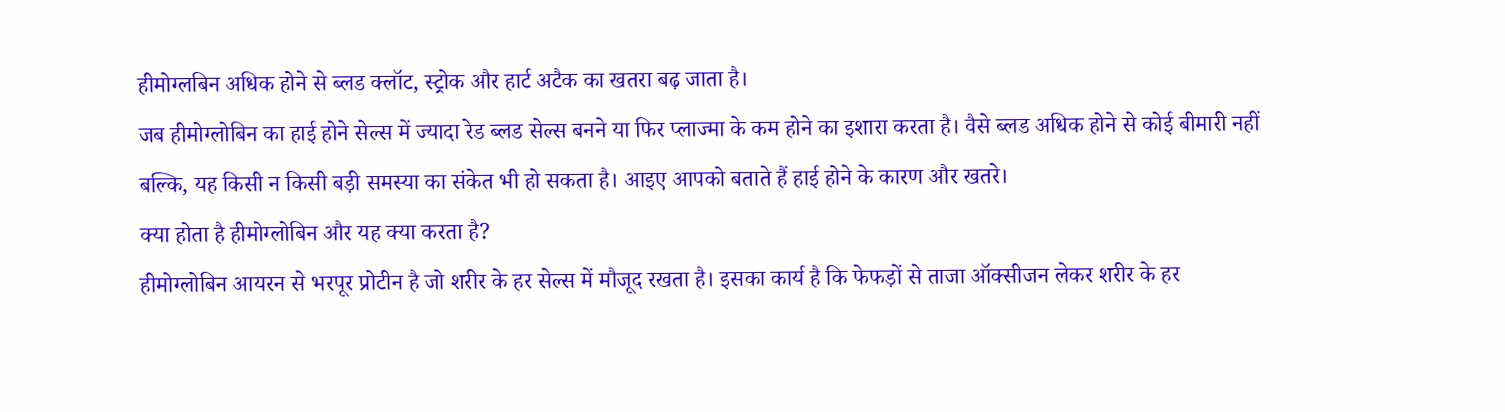हीमोग्लबिन अधिक होने से ब्लड क्लॉट, स्ट्रोक और हार्ट अटैक का खतरा बढ़ जाता है।
जब हीमोग्लोबिन का हाई होने सेल्स में ज्यादा रेड ब्लड सेल्स बनने या फिर प्लाज्मा के कम होने का इशारा करता है। वैसे ब्लड अधिक होने से कोई बीमारी नहीं बल्कि, यह किसी न किसी बड़ी समस्या का संकेत भी हो सकता है। आइए आपको बताते हैं हाई होने के कारण और खतरे।
क्या होता है हीमोग्लोबिन और यह क्या करता है?
हीमोग्लोबिन आयरन से भरपूर प्रोटीन है जो शरीर के हर सेल्स में मौजूद रखता है। इसका कार्य है कि फेफड़ों से ताजा ऑक्सीजन लेकर शरीर के हर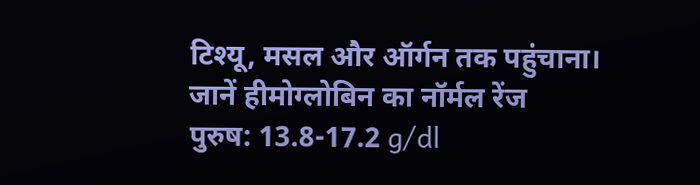टिश्यू, मसल और ऑर्गन तक पहुंचाना।
जानें हीमोग्लोबिन का नॉर्मल रेंज
पुरुष: 13.8-17.2 g/dl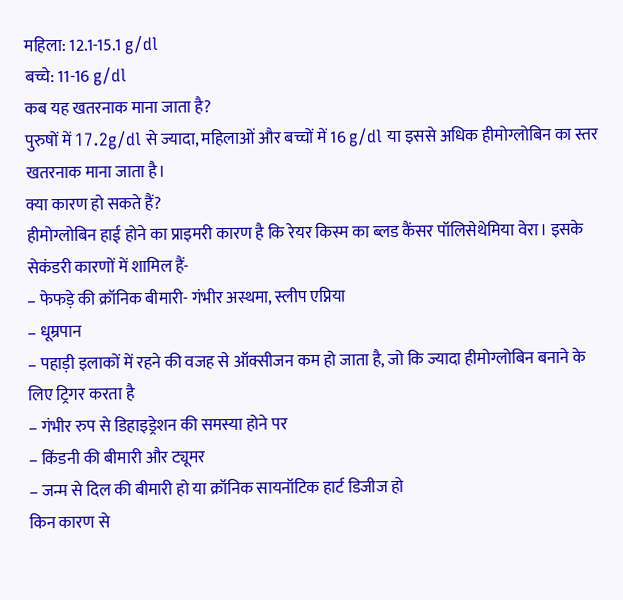महिला: 12.1-15.1 g/dl
बच्चे: 11-16 g/dl
कब यह खतरनाक माना जाता है?
पुरुषों में 17.2g/dl से ज्यादा, महिलाओं और बच्चों में 16 g/dl या इससे अधिक हीमोग्लोबिन का स्तर खतरनाक माना जाता है।
क्या कारण हो सकते हैं?
हीमोग्लोबिन हाई होने का प्राइमरी कारण है कि रेयर किस्म का ब्लड कैंसर पॉलिसेथेमिया वेरा। इसके सेकंडरी कारणों में शामिल हैं-
– फेफड़े की क्रॉनिक बीमारी- गंभीर अस्थमा, स्लीप एप्निया
– धूम्रपान
– पहाड़ी इलाकों में रहने की वजह से ऑक्सीजन कम हो जाता है, जो कि ज्यादा हीमोग्लोबिन बनाने के लिए ट्रिगर करता है
– गंभीर रुप से डिहाइड्रेशन की समस्या होने पर
– किंडनी की बीमारी और ट्यूमर
– जन्म से दिल की बीमारी हो या क्रॉनिक सायनॉटिक हार्ट डिजीज हो
किन कारण से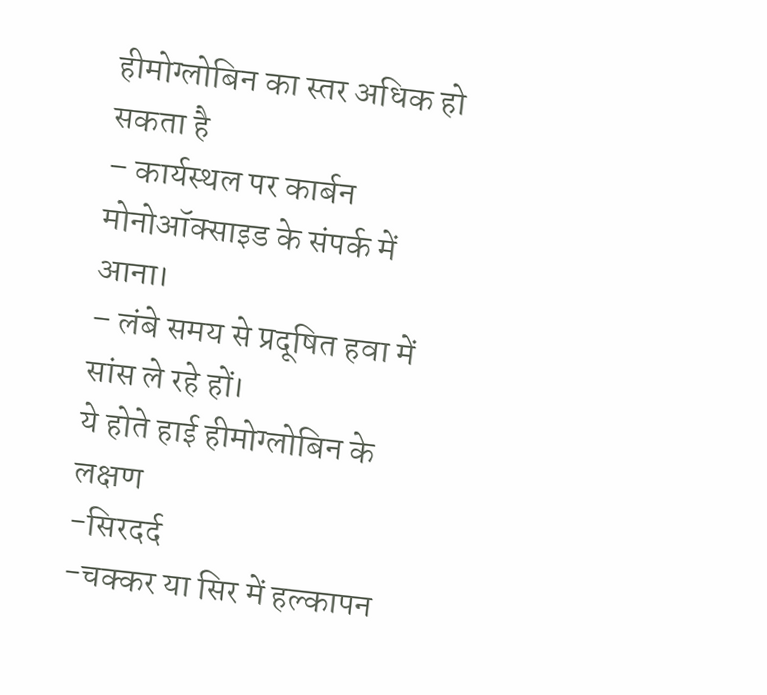हीमोग्लोबिन का स्तर अधिक हो सकता है
– कार्यस्थल पर कार्बन मोनोऑक्साइड के संपर्क में आना।
– लंबे समय से प्रदूषित हवा में सांस ले रहे हों।
ये होते हाई हीमोग्लोबिन के लक्षण
-सिरदर्द
-चक्कर या सिर में हल्कापन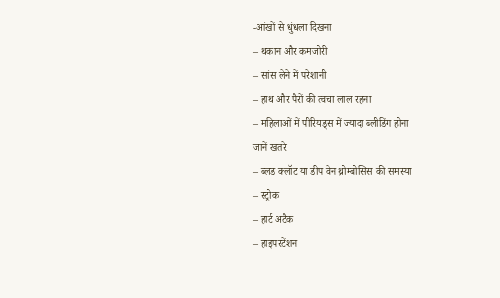-आंखों से धुंधला दिखना
– थकान और कमजोरी
– सांस लेने में परेशानी
– हाथ और पैरों की त्वचा लाल रहना
– महिलाओं में पीरियड्स में ज्यादा ब्लीडिंग होना
जानें खतरे
– ब्लड क्लॉट या डीप वेन थ्रोम्बोसिस की समस्या
– स्ट्रोक
– हार्ट अटैक
– हाइपरटेंशन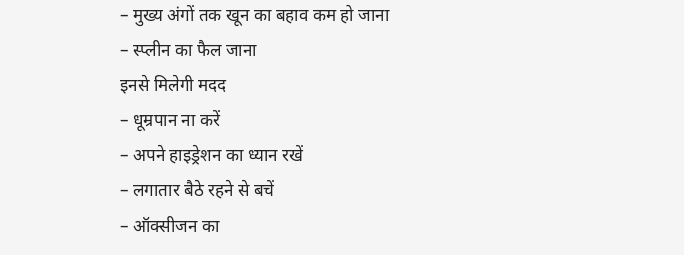– मुख्य अंगों तक खून का बहाव कम हो जाना
– स्प्लीन का फैल जाना
इनसे मिलेगी मदद
– धूम्रपान ना करें
– अपने हाइड्रेशन का ध्यान रखें
– लगातार बैठे रहने से बचें
– ऑक्सीजन का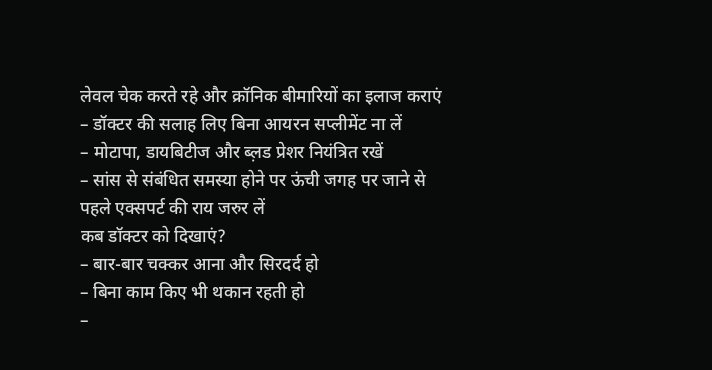लेवल चेक करते रहे और क्रॉनिक बीमारियों का इलाज कराएं
– डॉक्टर की सलाह लिए बिना आयरन सप्लीमेंट ना लें
– मोटापा, डायबिटीज और ब्ल़ड प्रेशर नियंत्रित रखें
– सांस से संबंधित समस्या होने पर ऊंची जगह पर जाने से पहले एक्सपर्ट की राय जरुर लें
कब डॉक्टर को दिखाएं?
– बार-बार चक्कर आना और सिरदर्द हो
– बिना काम किए भी थकान रहती हो
–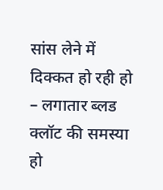सांस लेने में दिक्कत हो रही हो
– लगातार ब्लड क्लॉट की समस्या हो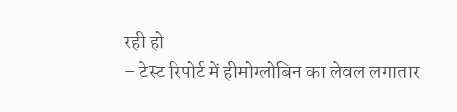रही हो
– टेस्ट रिपोर्ट में हीमोग्लोबिन का लेवल लगातार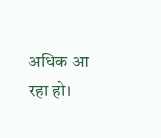अधिक आ रहा हो।